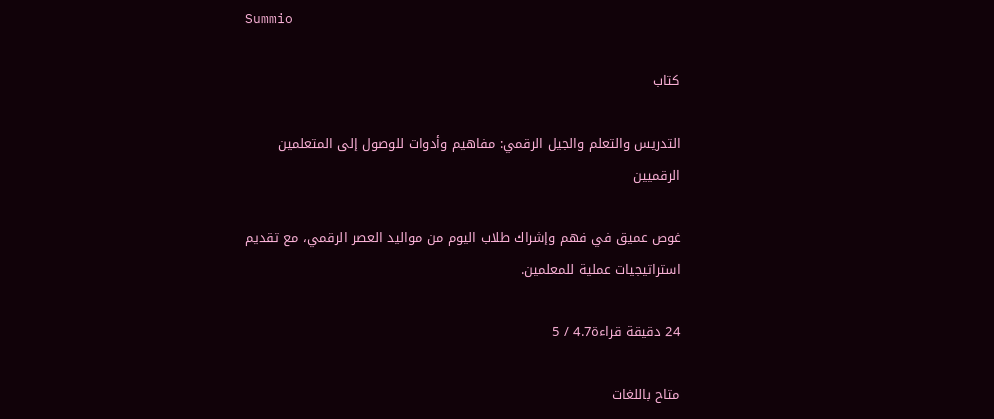Summio

كتاب

التدريس والتعلم والجيل الرقمي: مفاهيم وأدوات للوصول إلى المتعلمين الرقميين

غوص عميق في فهم وإشراك طلاب اليوم من مواليد العصر الرقمي، مع تقديم استراتيجيات عملية للمعلمين.

24 دقيقة قراءة4.7 / 5

متاح باللغات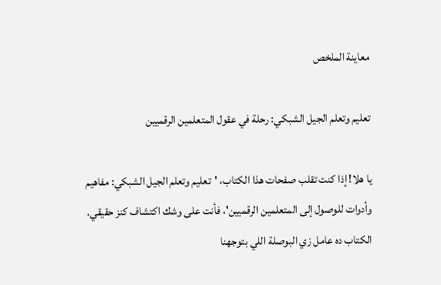معاينة الملخص

تعليم وتعلم الجيل الشبكي: رحلة في عقول المتعلمين الرقميين

يا هلا! إذا كنت تقلب صفحات هذا الكتاب، 'تعليم وتعلم الجيل الشبكي: مفاهيم وأدوات للوصول إلى المتعلمين الرقميين'، فأنت على وشك اكتشاف كنز حقيقي. الكتاب ده عامل زي البوصلة اللي بتوجهنا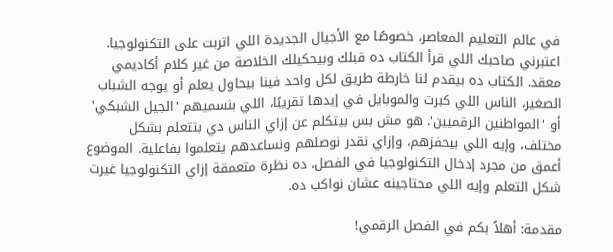في عالم التعليم المعاصر، خصوصًا مع الأجيال الجديدة اللي اتربت على التكنولوجيا. اعتبرني صاحبك اللي قرأ الكتاب ده قبلك وبيحكيلك الخلاصة من غير كلام أكاديمي معقد. الكتاب ده بيقدم لنا خارطة طريق لكل واحد فينا بيحاول يعلم أو يوجه الشباب الصغير، الناس اللي كبرت والموبايل في إيدها تقريبًا، اللي بنسميهم 'الجيل الشبكي' أو 'المواطنين الرقميين'. هو مش بس بيتكلم عن إزاي الناس دي بتتعلم بشكل مختلف، وإيه اللي بيحفزهم، وإزاي نقدر نوصلهم ونساعدهم يتعلموا بفاعلية. الموضوع أعمق من مجرد إدخال التكنولوجيا في الفصل، ده نظرة متعمقة إزاي التكنولوجيا غيرت شكل التعلم وإيه اللي محتاجينه عشان نواكب ده.

مقدمة: أهلاً بكم في الفصل الرقمي!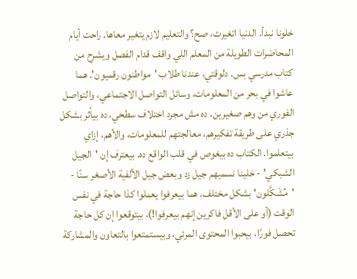خلونا نبدأ. الدنيا اتغيرت، صح؟ والتعليم لازم يتغير معاها. راحت أيام المحاضرات الطويلة من المعلم اللي واقف قدام الفصل ويشرح من كتاب مدرسي بس. دلوقتي، عندنا طلاب 'مواطنون رقميون'. هما عاشوا في بحر من المعلومات، وسائل التواصل الاجتماعي، والتواصل الفوري من وهم صغيرين. ده مش مجرد اختلاف سطحي، ده بيأثر بشكل جذري على طريقة تفكيرهم، معالجتهم للمعلومات، والأهم، إزاي بيتعلموا. الكتاب ده بيغوص في قلب الواقع ده. بيعترف إن 'الجيل الشبكي' - خلينا نسميهم جيل زد وبعض جيل الألفية الأصغر سنًا - 'مُشَكَّلون' بشكل مختلف. هما بيعرفوا يعملوا كذا حاجة في نفس الوقت (أو على الأقل فاكرين إنهم بيعرفوا!)، بيتوقعوا إن كل حاجة تحصل فورًا، بيحبوا المحتوى المرئي، وبيستمتعوا بالتعاون والمشاركة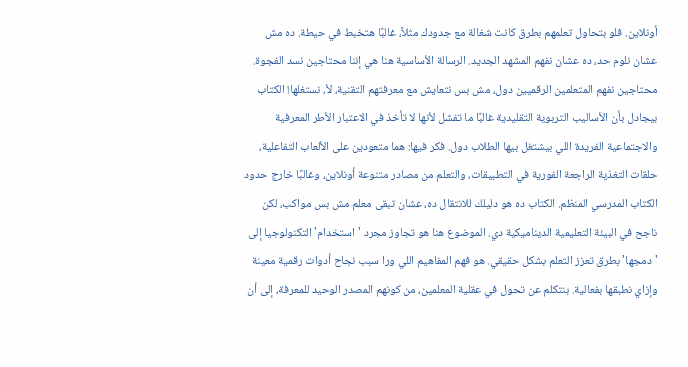أونلاين. فلو بتحاول تعلمهم بطرق كانت شغالة مع جدودك مثلاً، غالبًا هتخبط في حيطة. ده مش عشان نلوم حد، ده عشان نفهم المشهد الجديد. الرسالة الأساسية هنا هي إننا محتاجين نسد الفجوة. محتاجين نفهم المتعلمين الرقميين دول، مش بس نتعايش مع معرفتهم التقنية، لأ، نستغلها! الكتاب بيجادل بأن الأساليب التربوية التقليدية غالبًا ما تفشل لأنها لا تأخذ في الاعتبار الأطر المعرفية والاجتماعية الفريدة اللي بيشتغل بيها الطلاب دول. فكر فيها: هما متعودين على الألعاب التفاعلية، حلقات التغذية الراجعة الفورية في التطبيقات، والتعلم من مصادر متنوعة أونلاين، وغالبًا خارج حدود الكتاب المدرسي المنظم. الكتاب ده هو دليلك للانتقال ده، عشان تبقى معلم مش بس مواكب، لكن ناجح في البيئة التعليمية الديناميكية دي. الموضوع هنا هو تجاوز مجرد 'استخدام' التكنولوجيا إلى 'دمجها' بطرق تعزز التعلم بشكل حقيقي. هو فهم المفاهيم اللي ورا سبب نجاح أدوات رقمية معينة وإزاي نطبقها بفعالية. بنتكلم عن تحول في عقلية المعلمين، من كونهم المصدر الوحيد للمعرفة، إلى أن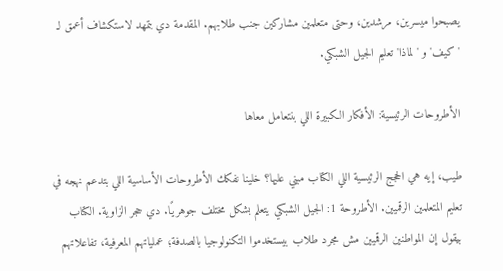يصبحوا ميسرين، مرشدين، وحتى متعلمين مشاركين جنب طلابهم. المقدمة دي بتمهد لاستكشاف أعمق لـ 'كيف' و 'لماذا' تعليم الجيل الشبكي.

الأطروحات الرئيسية: الأفكار الكبيرة اللي بنتعامل معاها

طيب، إيه هي الحجج الرئيسية اللي الكتاب مبني عليها؟ خلينا نفكك الأطروحات الأساسية اللي بتدعم نهجه في تعليم المتعلمين الرقميين. الأطروحة 1: الجيل الشبكي يتعلم بشكل مختلف جوهريًا. دي حجر الزاوية. الكتاب بيقول إن المواطنين الرقميين مش مجرد طلاب بيستخدموا التكنولوجيا بالصدفة؛ عملياتهم المعرفية، تفاعلاتهم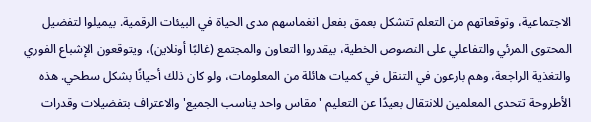الاجتماعية، وتوقعاتهم من التعلم تتشكل بعمق بفعل انغماسهم مدى الحياة في البيئات الرقمية. بيميلوا لتفضيل المحتوى المرئي والتفاعلي على النصوص الخطية، بيقدروا التعاون والمجتمع (غالبًا أونلاين)، ويتوقعون الإشباع الفوري والتغذية الراجعة، وهم بارعون في التنقل في كميات هائلة من المعلومات، ولو كان ذلك أحيانًا بشكل سطحي. هذه الأطروحة تتحدى المعلمين للانتقال بعيدًا عن التعليم 'مقاس واحد يناسب الجميع' والاعتراف بتفضيلات وقدرات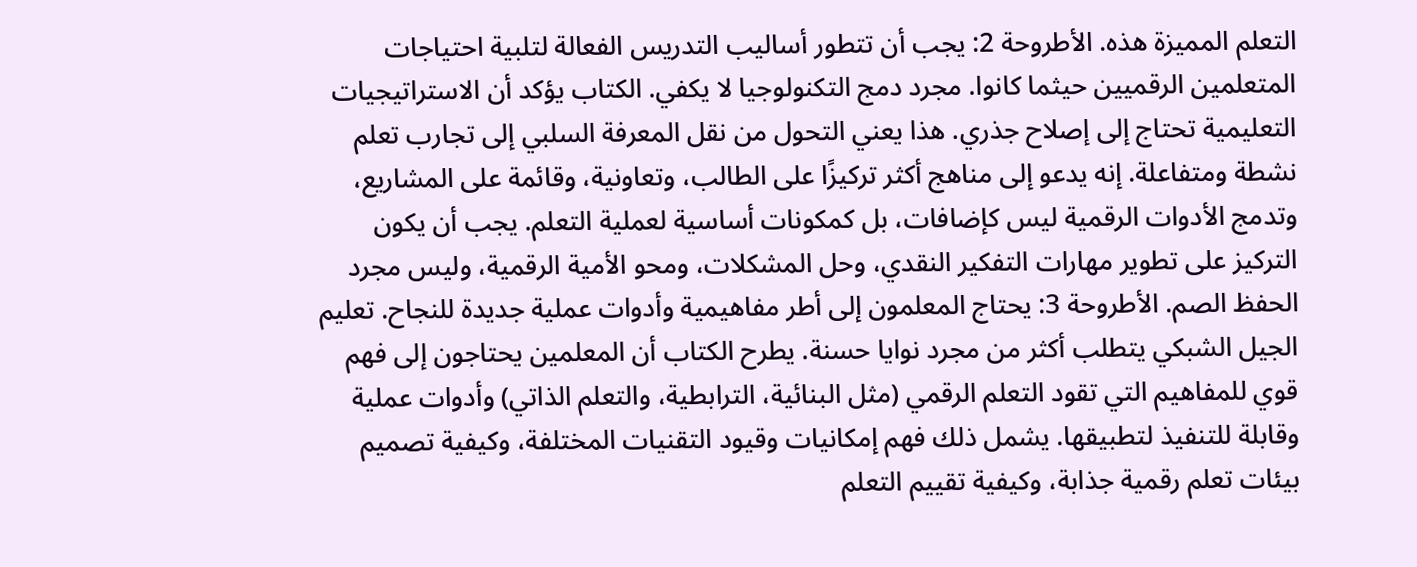التعلم المميزة هذه. الأطروحة 2: يجب أن تتطور أساليب التدريس الفعالة لتلبية احتياجات المتعلمين الرقميين حيثما كانوا. مجرد دمج التكنولوجيا لا يكفي. الكتاب يؤكد أن الاستراتيجيات التعليمية تحتاج إلى إصلاح جذري. هذا يعني التحول من نقل المعرفة السلبي إلى تجارب تعلم نشطة ومتفاعلة. إنه يدعو إلى مناهج أكثر تركيزًا على الطالب، وتعاونية، وقائمة على المشاريع، وتدمج الأدوات الرقمية ليس كإضافات، بل كمكونات أساسية لعملية التعلم. يجب أن يكون التركيز على تطوير مهارات التفكير النقدي، وحل المشكلات، ومحو الأمية الرقمية، وليس مجرد الحفظ الصم. الأطروحة 3: يحتاج المعلمون إلى أطر مفاهيمية وأدوات عملية جديدة للنجاح. تعليم الجيل الشبكي يتطلب أكثر من مجرد نوايا حسنة. يطرح الكتاب أن المعلمين يحتاجون إلى فهم قوي للمفاهيم التي تقود التعلم الرقمي (مثل البنائية، الترابطية، والتعلم الذاتي) وأدوات عملية وقابلة للتنفيذ لتطبيقها. يشمل ذلك فهم إمكانيات وقيود التقنيات المختلفة، وكيفية تصميم بيئات تعلم رقمية جذابة، وكيفية تقييم التعلم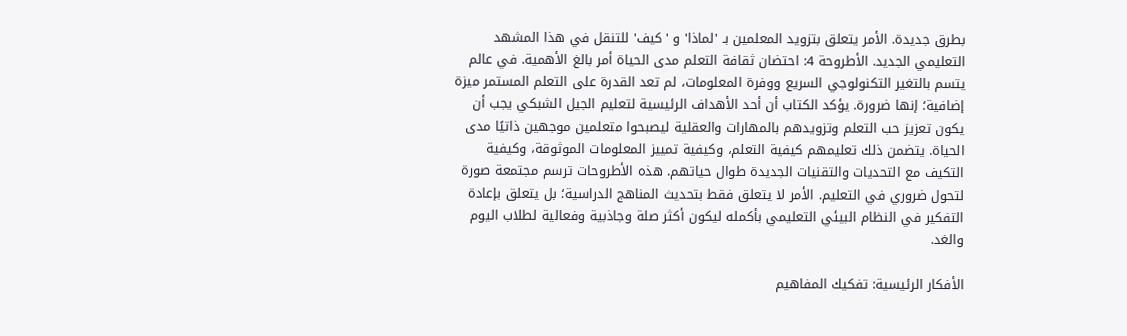بطرق جديدة. الأمر يتعلق بتزويد المعلمين بـ 'لماذا' و 'كيف' للتنقل في هذا المشهد التعليمي الجديد. الأطروحة 4: احتضان ثقافة التعلم مدى الحياة أمر بالغ الأهمية. في عالم يتسم بالتغير التكنولوجي السريع ووفرة المعلومات، لم تعد القدرة على التعلم المستمر ميزة إضافية؛ إنها ضرورة. يؤكد الكتاب أن أحد الأهداف الرئيسية لتعليم الجيل الشبكي يجب أن يكون تعزيز حب التعلم وتزويدهم بالمهارات والعقلية ليصبحوا متعلمين موجهين ذاتيًا مدى الحياة. يتضمن ذلك تعليمهم كيفية التعلم، وكيفية تمييز المعلومات الموثوقة، وكيفية التكيف مع التحديات والتقنيات الجديدة طوال حياتهم. هذه الأطروحات ترسم مجتمعة صورة لتحول ضروري في التعليم. الأمر لا يتعلق فقط بتحديث المناهج الدراسية؛ بل يتعلق بإعادة التفكير في النظام البيئي التعليمي بأكمله ليكون أكثر صلة وجاذبية وفعالية لطلاب اليوم والغد.

الأفكار الرئيسية: تفكيك المفاهيم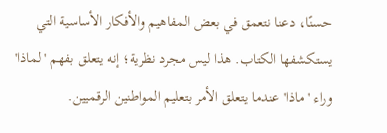حسنًا، دعنا نتعمق في بعض المفاهيم والأفكار الأساسية التي يستكشفها الكتاب. هذا ليس مجرد نظرية؛ إنه يتعلق بفهم 'لماذا' وراء 'ماذا' عندما يتعلق الأمر بتعليم المواطنين الرقميين.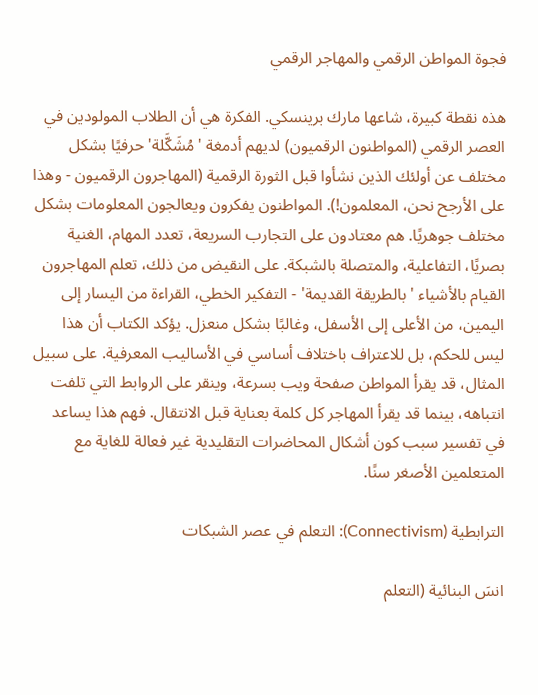فجوة المواطن الرقمي والمهاجر الرقمي

هذه نقطة كبيرة، شاعها مارك برينسكي. الفكرة هي أن الطلاب المولودين في العصر الرقمي (المواطنون الرقميون) لديهم أدمغة 'مُشَكَّلة' حرفيًا بشكل مختلف عن أولئك الذين نشأوا قبل الثورة الرقمية (المهاجرون الرقميون - وهذا على الأرجح نحن، المعلمون!). المواطنون يفكرون ويعالجون المعلومات بشكل مختلف جوهريًا. هم معتادون على التجارب السريعة، تعدد المهام، الغنية بصريًا، التفاعلية، والمتصلة بالشبكة. على النقيض من ذلك، تعلم المهاجرون القيام بالأشياء 'بالطريقة القديمة' - التفكير الخطي، القراءة من اليسار إلى اليمين، من الأعلى إلى الأسفل، وغالبًا بشكل منعزل. يؤكد الكتاب أن هذا ليس للحكم، بل للاعتراف باختلاف أساسي في الأساليب المعرفية. على سبيل المثال، قد يقرأ المواطن صفحة ويب بسرعة، وينقر على الروابط التي تلفت انتباهه، بينما قد يقرأ المهاجر كل كلمة بعناية قبل الانتقال. فهم هذا يساعد في تفسير سبب كون أشكال المحاضرات التقليدية غير فعالة للغاية مع المتعلمين الأصغر سنًا.

الترابطية (Connectivism): التعلم في عصر الشبكات

انسَ البنائية (التعلم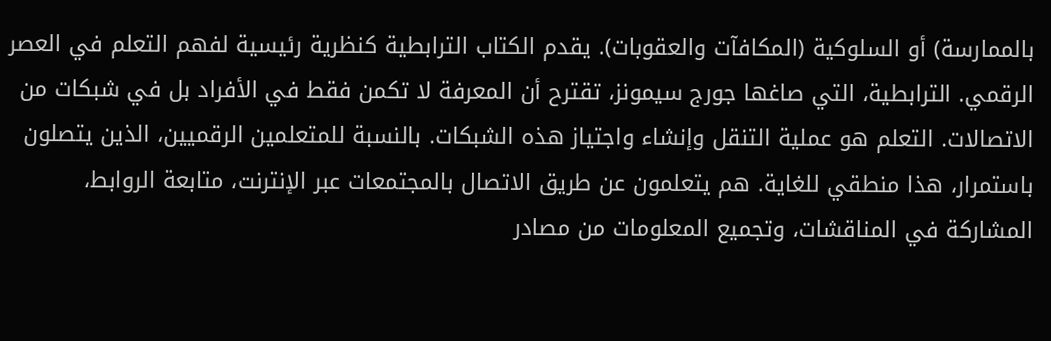بالممارسة) أو السلوكية (المكافآت والعقوبات). يقدم الكتاب الترابطية كنظرية رئيسية لفهم التعلم في العصر الرقمي. الترابطية، التي صاغها جورج سيمونز، تقترح أن المعرفة لا تكمن فقط في الأفراد بل في شبكات من الاتصالات. التعلم هو عملية التنقل وإنشاء واجتياز هذه الشبكات. بالنسبة للمتعلمين الرقميين، الذين يتصلون باستمرار، هذا منطقي للغاية. هم يتعلمون عن طريق الاتصال بالمجتمعات عبر الإنترنت، متابعة الروابط، المشاركة في المناقشات، وتجميع المعلومات من مصادر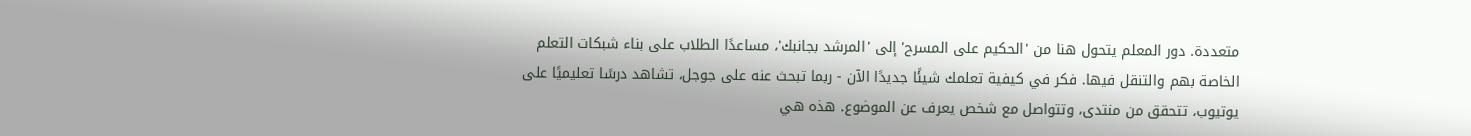متعددة. دور المعلم يتحول هنا من 'الحكيم على المسرح' إلى 'المرشد بجانبك'، مساعدًا الطلاب على بناء شبكات التعلم الخاصة بهم والتنقل فيها. فكر في كيفية تعلمك شيئًا جديدًا الآن - ربما تبحث عنه على جوجل، تشاهد درسًا تعليميًا على يوتيوب، تتحقق من منتدى، وتتواصل مع شخص يعرف عن الموضوع. هذه هي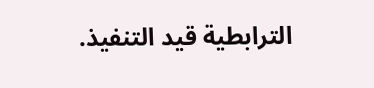الترابطية قيد التنفيذ.